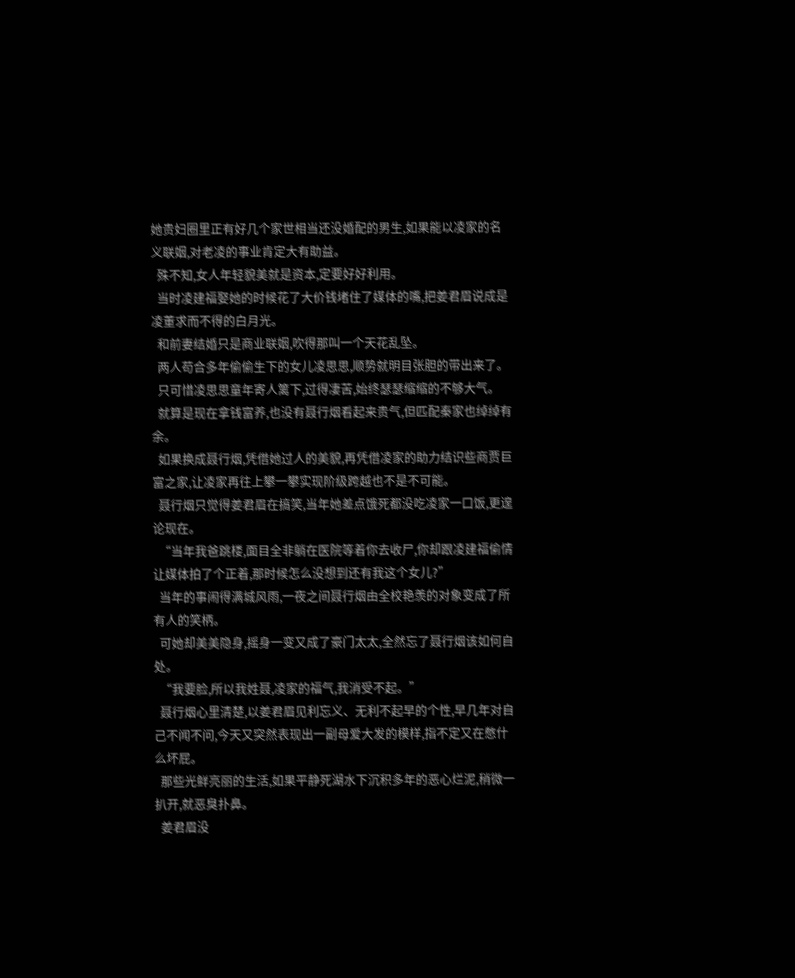她贵妇圈里正有好几个家世相当还没婚配的男生,如果能以凌家的名义联姻,对老凌的事业肯定大有助益。
  殊不知,女人年轻貌美就是资本,定要好好利用。
  当时凌建福娶她的时候花了大价钱堵住了媒体的嘴,把姜君眉说成是凌董求而不得的白月光。
  和前妻结婚只是商业联姻,吹得那叫一个天花乱坠。
  两人苟合多年偷偷生下的女儿凌思思,顺势就明目张胆的带出来了。
  只可惜凌思思童年寄人篱下,过得凄苦,始终瑟瑟缩缩的不够大气。
  就算是现在拿钱富养,也没有聂行烟看起来贵气,但匹配秦家也绰绰有余。
  如果换成聂行烟,凭借她过人的美貌,再凭借凌家的助力结识些商贾巨富之家,让凌家再往上攀一攀实现阶级跨越也不是不可能。
  聂行烟只觉得姜君眉在搞笑,当年她差点饿死都没吃凌家一口饭,更遑论现在。
  “当年我爸跳楼,面目全非躺在医院等着你去收尸,你却跟凌建福偷情让媒体拍了个正着,那时候怎么没想到还有我这个女儿?”
  当年的事闹得满城风雨,一夜之间聂行烟由全校艳羡的对象变成了所有人的笑柄。
  可她却美美隐身,摇身一变又成了豪门太太,全然忘了聂行烟该如何自处。
  “我要脸,所以我姓聂,凌家的福气,我消受不起。”
  聂行烟心里清楚,以姜君眉见利忘义、无利不起早的个性,早几年对自己不闻不问,今天又突然表现出一副母爱大发的模样,指不定又在憋什么坏屁。
  那些光鲜亮丽的生活,如果平静死湖水下沉积多年的恶心烂泥,稍微一扒开,就恶臭扑鼻。
  姜君眉没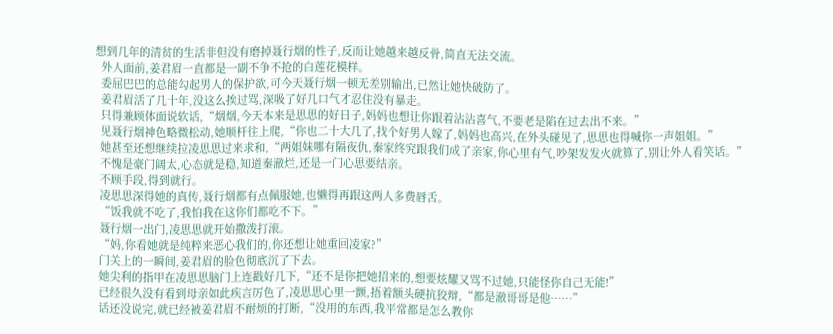想到几年的清贫的生活非但没有磨掉聂行烟的性子,反而让她越来越反骨,简直无法交流。
  外人面前,姜君眉一直都是一副不争不抢的白莲花模样。
  委屈巴巴的总能勾起男人的保护欲,可今天聂行烟一顿无差别输出,已然让她快破防了。
  姜君眉活了几十年,没这么挨过骂,深吸了好几口气才忍住没有暴走。
  只得兼顾体面说软话,“烟烟,今天本来是思思的好日子,妈妈也想让你跟着沾沾喜气,不要老是陷在过去出不来。”
  见聂行烟神色略微松动,她顺杆往上爬,“你也二十大几了,找个好男人嫁了,妈妈也高兴,在外头碰见了,思思也得喊你一声姐姐。”
  她甚至还想继续拉凌思思过来求和,“两姐妹哪有隔夜仇,秦家终究跟我们成了亲家,你心里有气,吵架发发火就算了,别让外人看笑话。”
  不愧是豪门阔太,心态就是稳,知道秦澈烂,还是一门心思要结亲。
  不顾手段,得到就行。
  凌思思深得她的真传,聂行烟都有点佩服她,也懒得再跟这两人多费唇舌。
  “饭我就不吃了,我怕我在这你们都吃不下。”
  聂行烟一出门,凌思思就开始撒泼打滚。
  “妈,你看她就是纯粹来恶心我们的,你还想让她重回凌家?”
  门关上的一瞬间,姜君眉的脸色彻底沉了下去。
  她尖利的指甲在凌思思脑门上连戳好几下,“还不是你把她招来的,想要炫耀又骂不过她,只能怪你自己无能!”
  已经很久没有看到母亲如此疾言厉色了,凌思思心里一颤,捂着额头硬抗狡辩,“都是澈哥哥是他……”
  话还没说完,就已经被姜君眉不耐烦的打断,“没用的东西,我平常都是怎么教你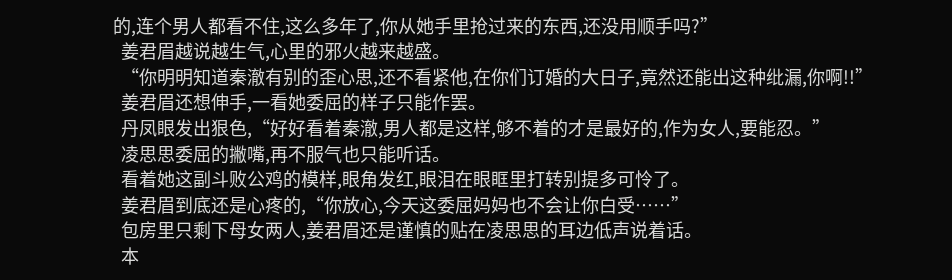的,连个男人都看不住,这么多年了,你从她手里抢过来的东西,还没用顺手吗?”
  姜君眉越说越生气,心里的邪火越来越盛。
  “你明明知道秦澈有别的歪心思,还不看紧他,在你们订婚的大日子,竟然还能出这种纰漏,你啊!!”
  姜君眉还想伸手,一看她委屈的样子只能作罢。
  丹凤眼发出狠色,“好好看着秦澈,男人都是这样,够不着的才是最好的,作为女人,要能忍。”
  凌思思委屈的撇嘴,再不服气也只能听话。
  看着她这副斗败公鸡的模样,眼角发红,眼泪在眼眶里打转别提多可怜了。
  姜君眉到底还是心疼的,“你放心,今天这委屈妈妈也不会让你白受……”
  包房里只剩下母女两人,姜君眉还是谨慎的贴在凌思思的耳边低声说着话。
  本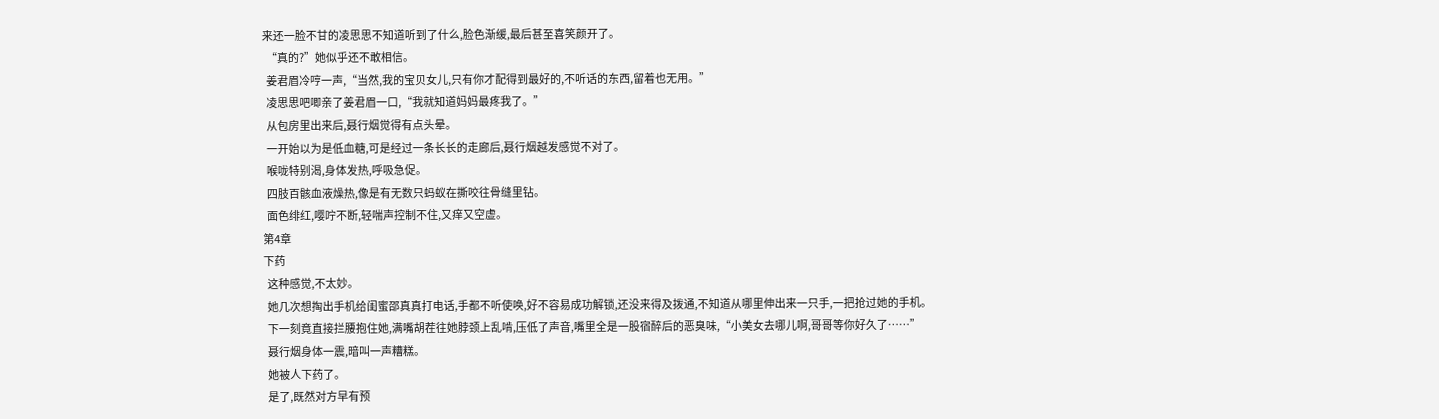来还一脸不甘的凌思思不知道听到了什么,脸色渐缓,最后甚至喜笑颜开了。
  “真的?”她似乎还不敢相信。
  姜君眉冷哼一声,“当然,我的宝贝女儿,只有你才配得到最好的,不听话的东西,留着也无用。”
  凌思思吧唧亲了姜君眉一口,“我就知道妈妈最疼我了。”
  从包房里出来后,聂行烟觉得有点头晕。
  一开始以为是低血糖,可是经过一条长长的走廊后,聂行烟越发感觉不对了。
  喉咙特别渴,身体发热,呼吸急促。
  四肢百骸血液燥热,像是有无数只蚂蚁在撕咬往骨缝里钻。
  面色绯红,嘤咛不断,轻喘声控制不住,又痒又空虚。
第4章
下药
  这种感觉,不太妙。
  她几次想掏出手机给闺蜜邵真真打电话,手都不听使唤,好不容易成功解锁,还没来得及拨通,不知道从哪里伸出来一只手,一把抢过她的手机。
  下一刻竟直接拦腰抱住她,满嘴胡茬往她脖颈上乱啃,压低了声音,嘴里全是一股宿醉后的恶臭味,“小美女去哪儿啊,哥哥等你好久了……”
  聂行烟身体一震,暗叫一声糟糕。
  她被人下药了。
  是了,既然对方早有预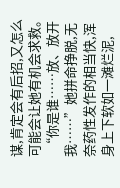谋,肯定会有后招,又怎么可能会让她有机会求救。
  “你是谁……放、放开我……”她拼命挣脱,无奈药性发作的相当快,浑身上下软如一滩烂泥,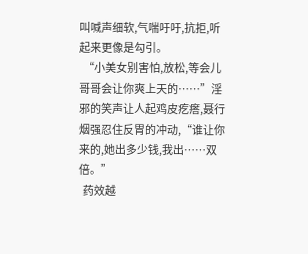叫喊声细软,气喘吁吁,抗拒,听起来更像是勾引。
  “小美女别害怕,放松,等会儿哥哥会让你爽上天的……”淫邪的笑声让人起鸡皮疙瘩,聂行烟强忍住反胃的冲动,“谁让你来的,她出多少钱,我出……双倍。”
  药效越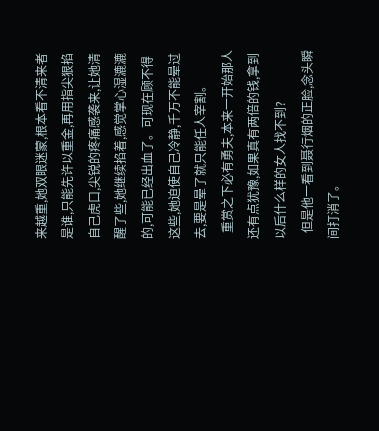来越重,她双眼迷蒙,根本看不清来者是谁,只能先许以重金,再用指尖狠掐自己虎口,尖锐的疼痛感袭来,让她清醒了些,她继续掐着,感觉掌心湿漉漉的,可能已经出血了。可现在顾不得这些,她迫使自己冷静,千万不能晕过去,要是晕了就只能任人宰割。
  重赏之下必有勇夫,本来一开始那人还有点犹豫,如果真有两倍的钱,拿到以后什么样的女人找不到?
  但是他一看到聂行烟的正脸,念头瞬间打消了。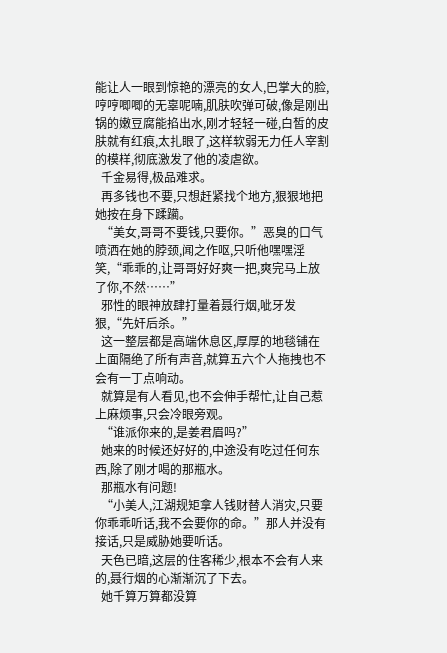能让人一眼到惊艳的漂亮的女人,巴掌大的脸,哼哼唧唧的无辜呢喃,肌肤吹弹可破,像是刚出锅的嫩豆腐能掐出水,刚才轻轻一碰,白皙的皮肤就有红痕,太扎眼了,这样软弱无力任人宰割的模样,彻底激发了他的凌虐欲。
  千金易得,极品难求。
  再多钱也不要,只想赶紧找个地方,狠狠地把她按在身下蹂躏。
  “美女,哥哥不要钱,只要你。”恶臭的口气喷洒在她的脖颈,闻之作呕,只听他嘿嘿淫笑,“乖乖的,让哥哥好好爽一把,爽完马上放了你,不然……”
  邪性的眼神放肆打量着聂行烟,呲牙发狠,“先奸后杀。”
  这一整层都是高端休息区,厚厚的地毯铺在上面隔绝了所有声音,就算五六个人拖拽也不会有一丁点响动。
  就算是有人看见,也不会伸手帮忙,让自己惹上麻烦事,只会冷眼旁观。
  “谁派你来的,是姜君眉吗?”
  她来的时候还好好的,中途没有吃过任何东西,除了刚才喝的那瓶水。
  那瓶水有问题!
  “小美人,江湖规矩拿人钱财替人消灾,只要你乖乖听话,我不会要你的命。”那人并没有接话,只是威胁她要听话。
  天色已暗,这层的住客稀少,根本不会有人来的,聂行烟的心渐渐沉了下去。
  她千算万算都没算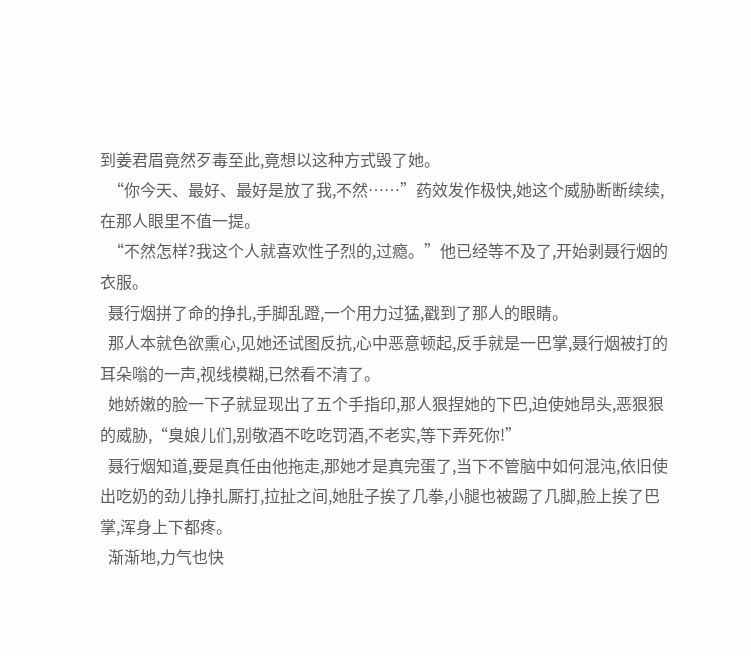到姜君眉竟然歹毒至此,竟想以这种方式毁了她。
  “你今天、最好、最好是放了我,不然……”药效发作极快,她这个威胁断断续续,在那人眼里不值一提。
  “不然怎样?我这个人就喜欢性子烈的,过瘾。”他已经等不及了,开始剥聂行烟的衣服。
  聂行烟拼了命的挣扎,手脚乱蹬,一个用力过猛,戳到了那人的眼睛。
  那人本就色欲熏心,见她还试图反抗,心中恶意顿起,反手就是一巴掌,聂行烟被打的耳朵嗡的一声,视线模糊,已然看不清了。
  她娇嫩的脸一下子就显现出了五个手指印,那人狠捏她的下巴,迫使她昂头,恶狠狠的威胁,“臭娘儿们,别敬酒不吃吃罚酒,不老实,等下弄死你!”
  聂行烟知道,要是真任由他拖走,那她才是真完蛋了,当下不管脑中如何混沌,依旧使出吃奶的劲儿挣扎厮打,拉扯之间,她肚子挨了几拳,小腿也被踢了几脚,脸上挨了巴掌,浑身上下都疼。
  渐渐地,力气也快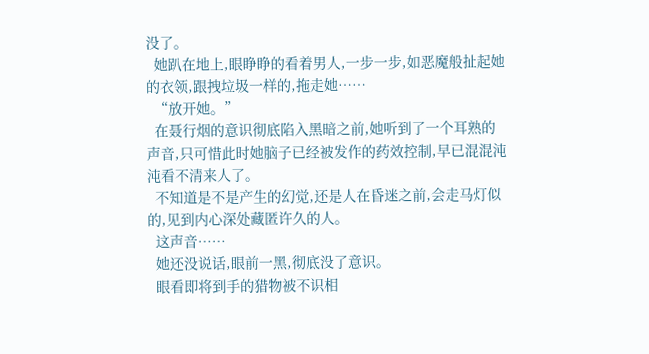没了。
  她趴在地上,眼睁睁的看着男人,一步一步,如恶魔般扯起她的衣领,跟拽垃圾一样的,拖走她……
  “放开她。”
  在聂行烟的意识彻底陷入黑暗之前,她听到了一个耳熟的声音,只可惜此时她脑子已经被发作的药效控制,早已混混沌沌看不清来人了。
  不知道是不是产生的幻觉,还是人在昏迷之前,会走马灯似的,见到内心深处藏匿许久的人。
  这声音……
  她还没说话,眼前一黑,彻底没了意识。
  眼看即将到手的猎物被不识相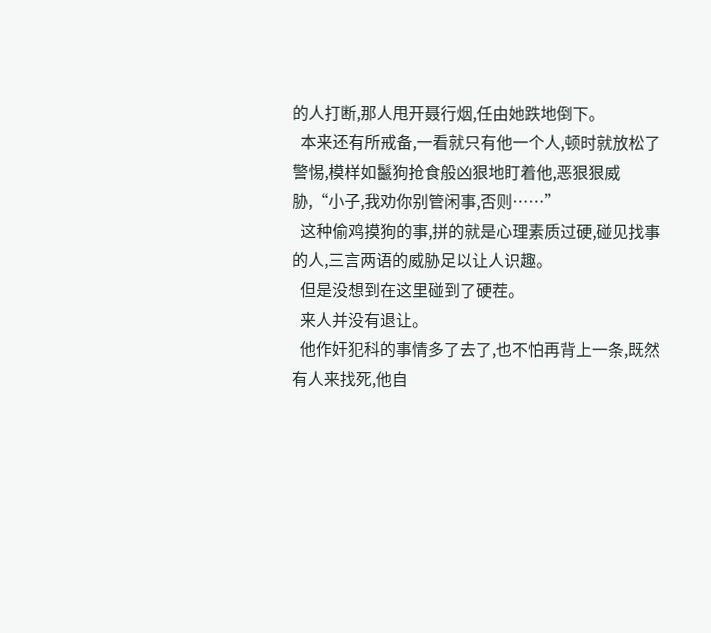的人打断,那人甩开聂行烟,任由她跌地倒下。
  本来还有所戒备,一看就只有他一个人,顿时就放松了警惕,模样如鬣狗抢食般凶狠地盯着他,恶狠狠威胁,“小子,我劝你别管闲事,否则……”
  这种偷鸡摸狗的事,拼的就是心理素质过硬,碰见找事的人,三言两语的威胁足以让人识趣。
  但是没想到在这里碰到了硬茬。
  来人并没有退让。
  他作奸犯科的事情多了去了,也不怕再背上一条,既然有人来找死,他自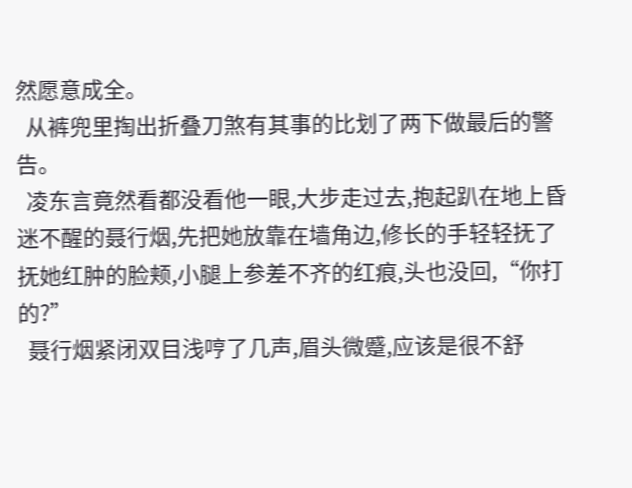然愿意成全。
  从裤兜里掏出折叠刀煞有其事的比划了两下做最后的警告。
  凌东言竟然看都没看他一眼,大步走过去,抱起趴在地上昏迷不醒的聂行烟,先把她放靠在墙角边,修长的手轻轻抚了抚她红肿的脸颊,小腿上参差不齐的红痕,头也没回,“你打的?”
  聂行烟紧闭双目浅哼了几声,眉头微蹙,应该是很不舒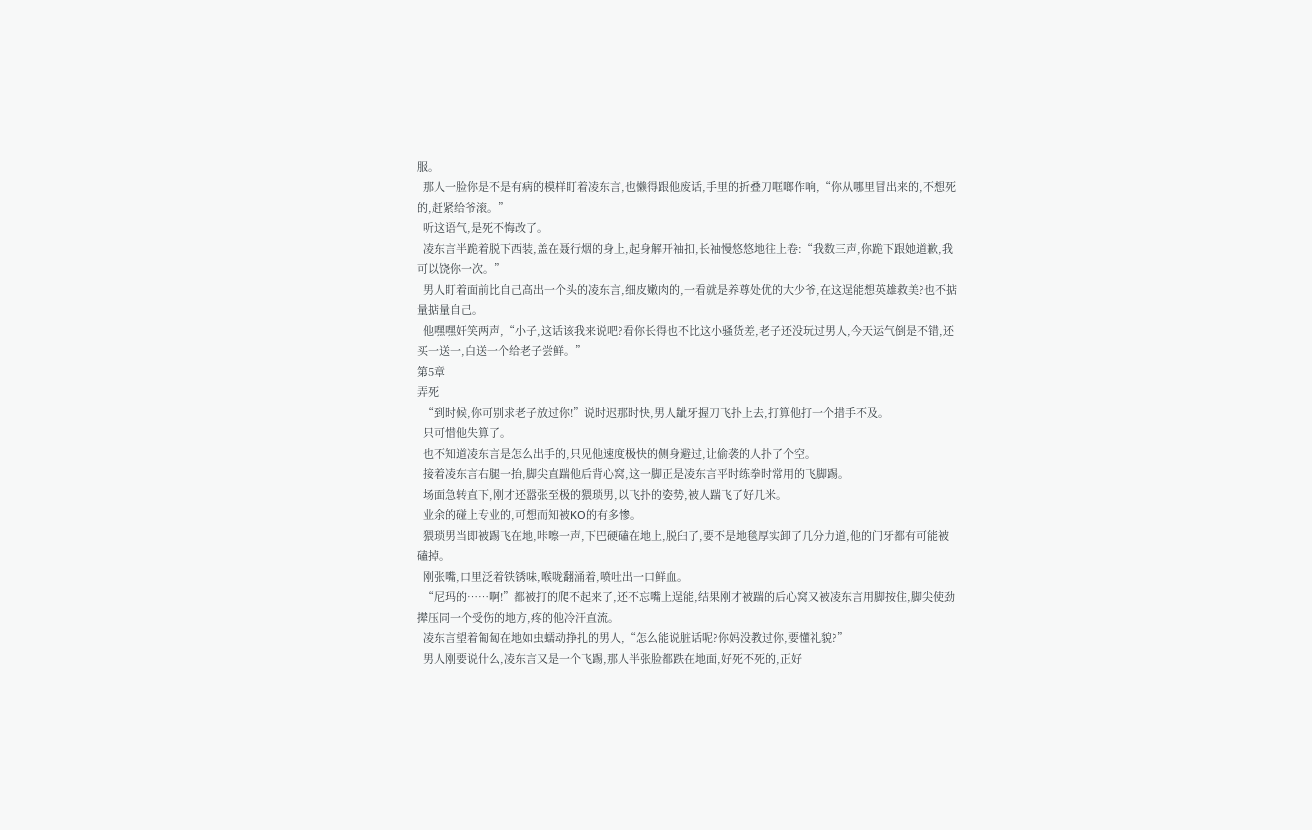服。
  那人一脸你是不是有病的模样盯着凌东言,也懒得跟他废话,手里的折叠刀哐啷作响,“你从哪里冒出来的,不想死的,赶紧给爷滚。”
  听这语气,是死不悔改了。
  凌东言半跪着脱下西装,盖在聂行烟的身上,起身解开袖扣,长袖慢悠悠地往上卷:“我数三声,你跪下跟她道歉,我可以饶你一次。”
  男人盯着面前比自己高出一个头的凌东言,细皮嫩肉的,一看就是养尊处优的大少爷,在这逞能想英雄救美?也不掂量掂量自己。
  他嘿嘿奸笑两声,“小子,这话该我来说吧?看你长得也不比这小骚货差,老子还没玩过男人,今天运气倒是不错,还买一送一,白送一个给老子尝鲜。”
第5章
弄死
  “到时候,你可别求老子放过你!”说时迟那时快,男人龇牙握刀飞扑上去,打算他打一个措手不及。
  只可惜他失算了。
  也不知道凌东言是怎么出手的,只见他速度极快的侧身避过,让偷袭的人扑了个空。
  接着凌东言右腿一抬,脚尖直踹他后背心窝,这一脚正是凌东言平时练拳时常用的飞脚踢。
  场面急转直下,刚才还嚣张至极的猥琐男,以飞扑的姿势,被人踹飞了好几米。
  业余的碰上专业的,可想而知被KO的有多惨。
  猥琐男当即被踢飞在地,咔嚓一声,下巴硬磕在地上,脱臼了,要不是地毯厚实卸了几分力道,他的门牙都有可能被磕掉。
  刚张嘴,口里泛着铁锈味,喉咙翻涌着,喷吐出一口鲜血。
  “尼玛的……啊!”都被打的爬不起来了,还不忘嘴上逞能,结果刚才被踹的后心窝又被凌东言用脚按住,脚尖使劲撵压同一个受伤的地方,疼的他冷汗直流。
  凌东言望着匍匐在地如虫蠕动挣扎的男人,“怎么能说脏话呢?你妈没教过你,要懂礼貌?”
  男人刚要说什么,凌东言又是一个飞踢,那人半张脸都跌在地面,好死不死的,正好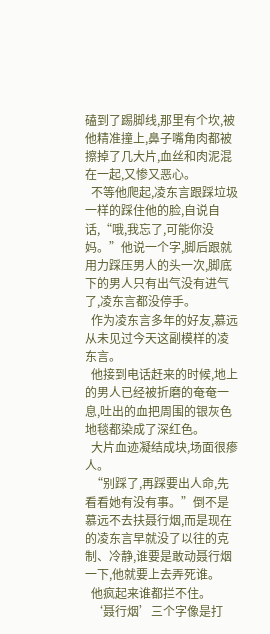磕到了踢脚线,那里有个坎,被他精准撞上,鼻子嘴角肉都被擦掉了几大片,血丝和肉泥混在一起,又惨又恶心。
  不等他爬起,凌东言跟踩垃圾一样的踩住他的脸,自说自话,“哦,我忘了,可能你没妈。”他说一个字,脚后跟就用力踩压男人的头一次,脚底下的男人只有出气没有进气了,凌东言都没停手。
  作为凌东言多年的好友,慕远从未见过今天这副模样的凌东言。
  他接到电话赶来的时候,地上的男人已经被折磨的奄奄一息,吐出的血把周围的银灰色地毯都染成了深红色。
  大片血迹凝结成块,场面很瘆人。
  “别踩了,再踩要出人命,先看看她有没有事。”倒不是慕远不去扶聂行烟,而是现在的凌东言早就没了以往的克制、冷静,谁要是敢动聂行烟一下,他就要上去弄死谁。
  他疯起来谁都拦不住。
  ‘聂行烟’三个字像是打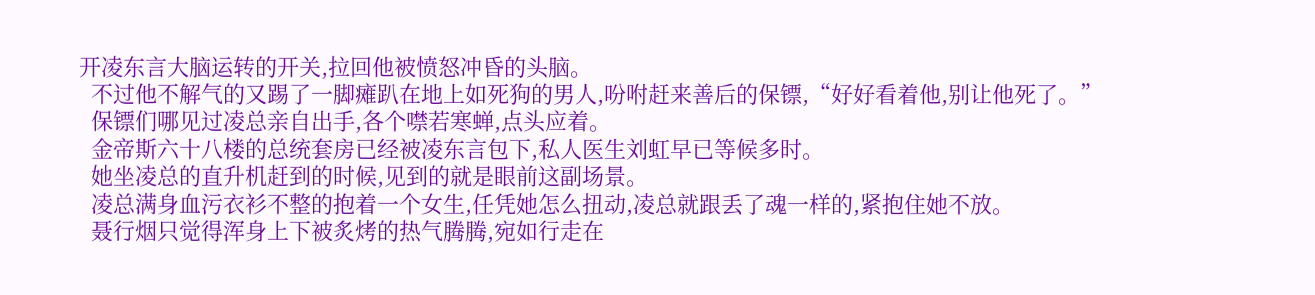开凌东言大脑运转的开关,拉回他被愤怒冲昏的头脑。
  不过他不解气的又踢了一脚瘫趴在地上如死狗的男人,吩咐赶来善后的保镖,“好好看着他,别让他死了。”
  保镖们哪见过凌总亲自出手,各个噤若寒蝉,点头应着。
  金帝斯六十八楼的总统套房已经被凌东言包下,私人医生刘虹早已等候多时。
  她坐凌总的直升机赶到的时候,见到的就是眼前这副场景。
  凌总满身血污衣衫不整的抱着一个女生,任凭她怎么扭动,凌总就跟丢了魂一样的,紧抱住她不放。
  聂行烟只觉得浑身上下被炙烤的热气腾腾,宛如行走在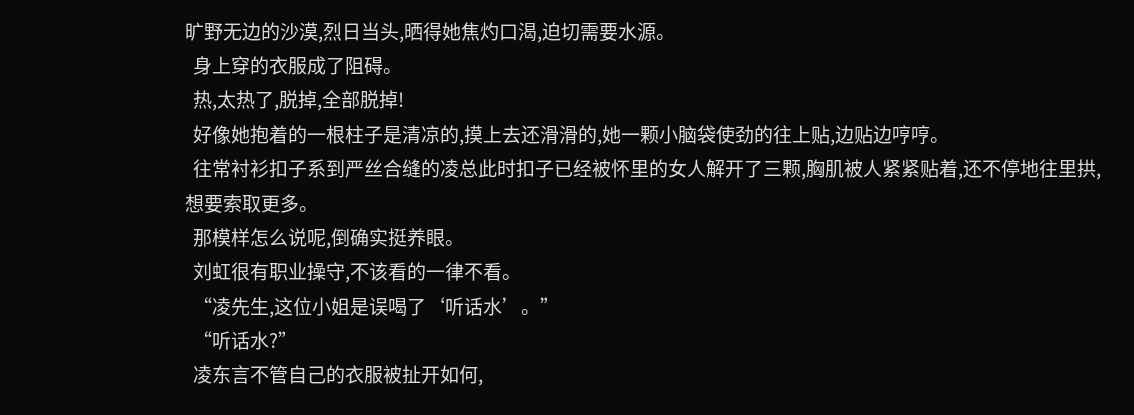旷野无边的沙漠,烈日当头,晒得她焦灼口渴,迫切需要水源。
  身上穿的衣服成了阻碍。
  热,太热了,脱掉,全部脱掉!
  好像她抱着的一根柱子是清凉的,摸上去还滑滑的,她一颗小脑袋使劲的往上贴,边贴边哼哼。
  往常衬衫扣子系到严丝合缝的凌总此时扣子已经被怀里的女人解开了三颗,胸肌被人紧紧贴着,还不停地往里拱,想要索取更多。
  那模样怎么说呢,倒确实挺养眼。
  刘虹很有职业操守,不该看的一律不看。
  “凌先生,这位小姐是误喝了‘听话水’。”
  “听话水?”
  凌东言不管自己的衣服被扯开如何,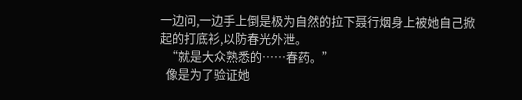一边问,一边手上倒是极为自然的拉下聂行烟身上被她自己掀起的打底衫,以防春光外泄。
  “就是大众熟悉的……春药。”
  像是为了验证她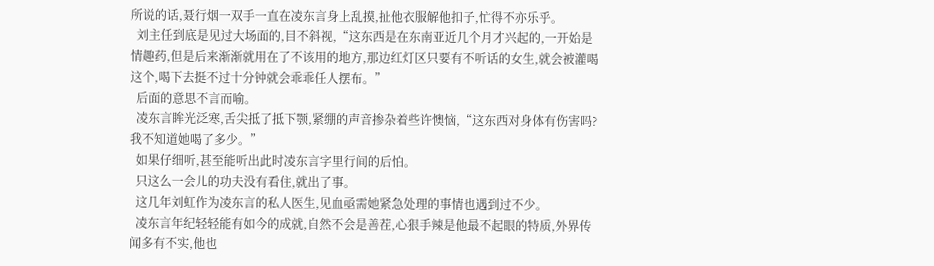所说的话,聂行烟一双手一直在凌东言身上乱摸,扯他衣服解他扣子,忙得不亦乐乎。
  刘主任到底是见过大场面的,目不斜视,“这东西是在东南亚近几个月才兴起的,一开始是情趣药,但是后来渐渐就用在了不该用的地方,那边红灯区只要有不听话的女生,就会被灌喝这个,喝下去挺不过十分钟就会乖乖任人摆布。”
  后面的意思不言而喻。
  凌东言眸光泛寒,舌尖抵了抵下颚,紧绷的声音掺杂着些许懊恼,“这东西对身体有伤害吗?我不知道她喝了多少。”
  如果仔细听,甚至能听出此时凌东言字里行间的后怕。
  只这么一会儿的功夫没有看住,就出了事。
  这几年刘虹作为凌东言的私人医生,见血亟需她紧急处理的事情也遇到过不少。
  凌东言年纪轻轻能有如今的成就,自然不会是善茬,心狠手辣是他最不起眼的特质,外界传闻多有不实,他也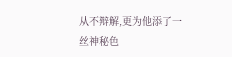从不辩解,更为他添了一丝神秘色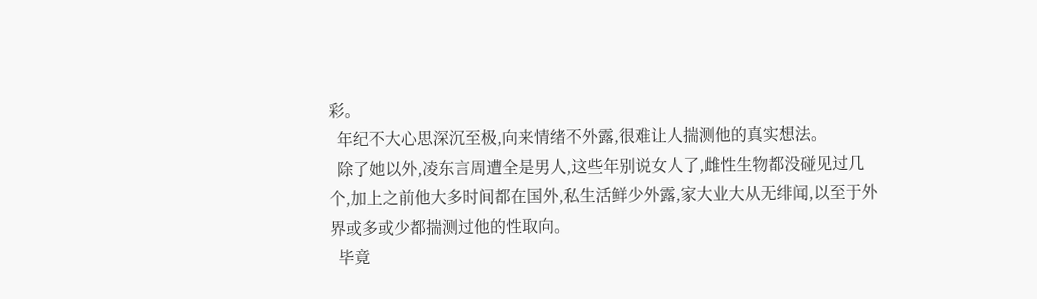彩。
  年纪不大心思深沉至极,向来情绪不外露,很难让人揣测他的真实想法。
  除了她以外,凌东言周遭全是男人,这些年别说女人了,雌性生物都没碰见过几个,加上之前他大多时间都在国外,私生活鲜少外露,家大业大从无绯闻,以至于外界或多或少都揣测过他的性取向。
  毕竟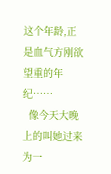这个年龄,正是血气方刚欲望重的年纪……
  像今天大晚上的叫她过来为一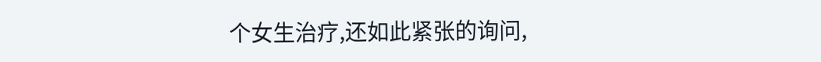个女生治疗,还如此紧张的询问,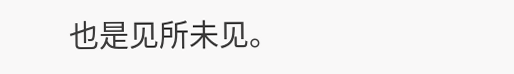也是见所未见。